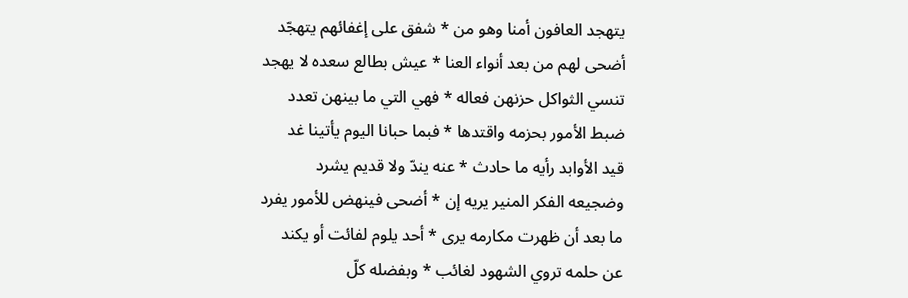يتهجد العافون أمنا وهو من * شفق على إغفائهم يتهجّد
أضحى لهم من بعد أنواء العنا * عيش بطالع سعده لا يهجد
تنسي الثواكل حزنهن فعاله * فهي التي ما بينهن تعدد
ضبط الأمور بحزمه واقتدها * فبما حبانا اليوم يأتينا غد
قيد الأوابد رأيه ما حادث * عنه يندّ ولا قديم يشرد
وضجيعه الفكر المنير يريه إن * أضحى فينهض للأمور يفرد
ما بعد أن ظهرت مكارمه يرى * أحد يلوم لفائت أو يكند
عن حلمه تروي الشهود لغائب * وبفضله كلّ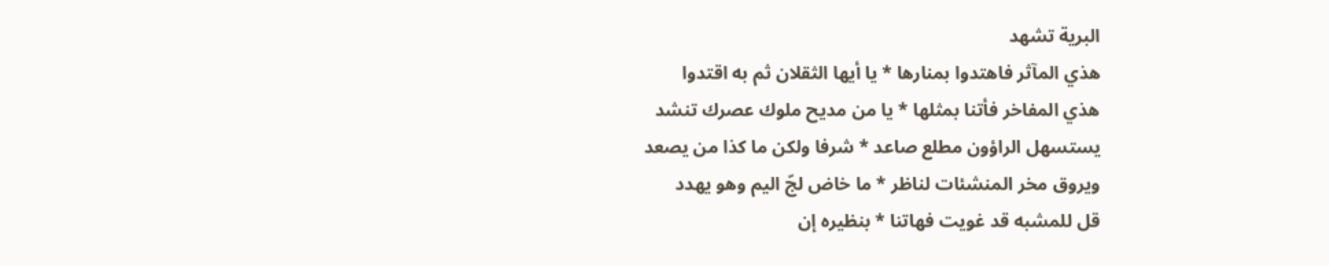البرية تشهد
هذي المآثر فاهتدوا بمنارها * يا أيها الثقلان ثم به اقتدوا
هذي المفاخر فأتنا بمثلها * يا من مديح ملوك عصرك تنشد
يستسهل الراؤون مطلع صاعد * شرفا ولكن ما كذا من يصعد
ويروق مخر المنشئات لناظر * ما خاض لجّ اليم وهو يهدد
قل للمشبه قد غويت فهاتنا * بنظيره إن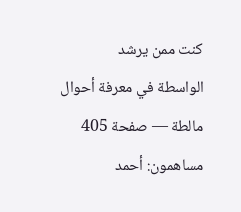كنت ممن يرشد
الواسطة في معرفة أحوال مالطة — صفحة 405
مساهمون: أحمد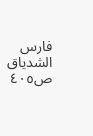فارس الشدياق
ص٤٠٥